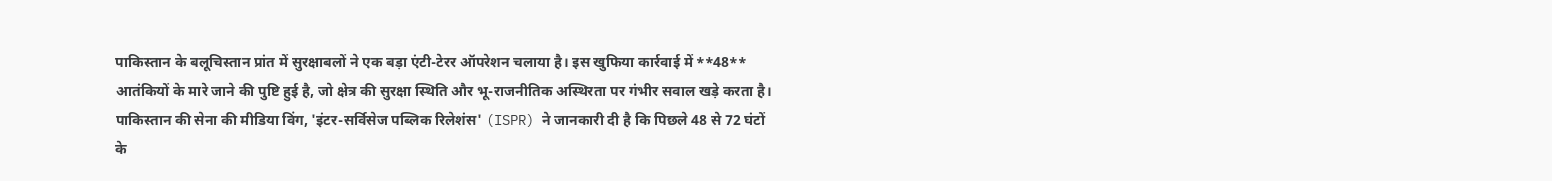पाकिस्तान के बलूचिस्तान प्रांत में सुरक्षाबलों ने एक बड़ा एंटी-टेरर ऑपरेशन चलाया है। इस खुफिया कार्रवाई में **48** आतंकियों के मारे जाने की पुष्टि हुई है, जो क्षेत्र की सुरक्षा स्थिति और भू-राजनीतिक अस्थिरता पर गंभीर सवाल खड़े करता है।
पाकिस्तान की सेना की मीडिया विंग, 'इंटर-सर्विसेज पब्लिक रिलेशंस' (ISPR) ने जानकारी दी है कि पिछले 48 से 72 घंटों के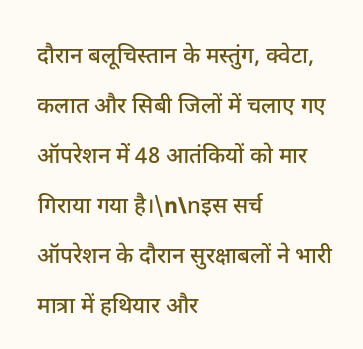दौरान बलूचिस्तान के मस्तुंग, क्वेटा, कलात और सिबी जिलों में चलाए गए ऑपरेशन में 48 आतंकियों को मार गिराया गया है।\n\nइस सर्च ऑपरेशन के दौरान सुरक्षाबलों ने भारी मात्रा में हथियार और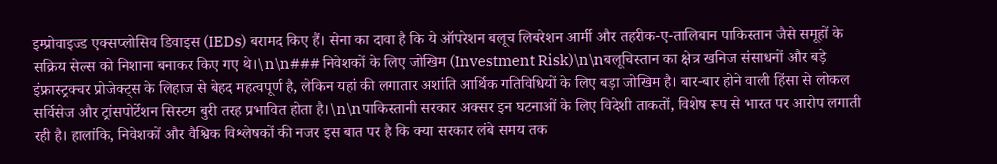इम्प्रोवाइज्ड एक्सप्लोसिव डिवाइस (IEDs) बरामद किए हैं। सेना का दावा है कि ये ऑपरेशन बलूच लिबरेशन आर्मी और तहरीक-ए-तालिबान पाकिस्तान जैसे समूहों के सक्रिय सेल्स को निशाना बनाकर किए गए थे।\n\n### निवेशकों के लिए जोखिम (Investment Risk)\n\nबलूचिस्तान का क्षेत्र खनिज संसाधनों और बड़े इंफ्रास्ट्रक्चर प्रोजेक्ट्स के लिहाज से बेहद महत्वपूर्ण है, लेकिन यहां की लगातार अशांति आर्थिक गतिविधियों के लिए बड़ा जोखिम है। बार-बार होने वाली हिंसा से लोकल सर्विसेज और ट्रांसपोर्टेशन सिस्टम बुरी तरह प्रभावित होता है।\n\nपाकिस्तानी सरकार अक्सर इन घटनाओं के लिए विदेशी ताकतों, विशेष रूप से भारत पर आरोप लगाती रही है। हालांकि, निवेशकों और वैश्विक विश्लेषकों की नजर इस बात पर है कि क्या सरकार लंबे समय तक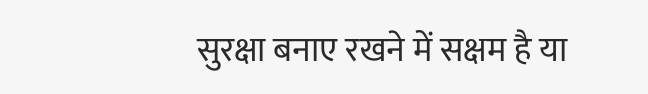सुरक्षा बनाए रखने में सक्षम है या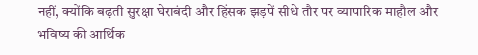नहीं, क्योंकि बढ़ती सुरक्षा घेराबंदी और हिंसक झड़पें सीधे तौर पर व्यापारिक माहौल और भविष्य की आर्थिक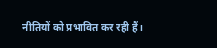नीतियों को प्रभावित कर रही हैं।